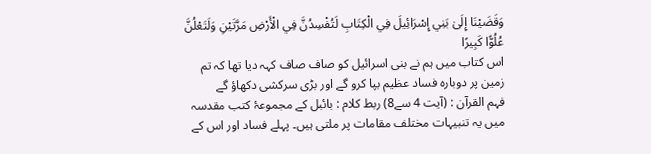وَقَضَيْنَا إِلَىٰ بَنِي إِسْرَائِيلَ فِي الْكِتَابِ لَتُفْسِدُنَّ فِي الْأَرْضِ مَرَّتَيْنِ وَلَتَعْلُنَّ عُلُوًّا كَبِيرًا
اس کتاب میں ہم نے بنی اسرائیل کو صاف صاف کہہ دیا تھا کہ تم زمین پر دوبارہ فساد عظیم بپا کرو گے اور بڑی سرکشی دکھاؤ گے
فہم القرآن : (آیت 4 سے8) ربط کلام : بائبل کے مجموعۂ کتب مقدسہ میں یہ تنبیہات مختلف مقامات پر ملتی ہیں۔ پہلے فساد اور اس کے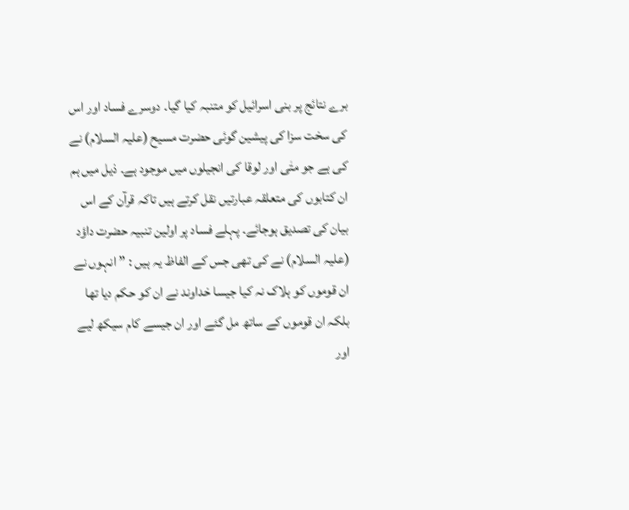برے نتائج پر بنی اسرائیل کو متنبہ کیا گیا۔ دوسرے فساد اور اس کی سخت سزا کی پیشین گوئی حضرت مسیح (علیہ السلام) نے کی ہے جو متٰی اور لوقا کی انجیلوں میں موجود ہے۔ ذیل میں ہم ان کتابوں کی متعلقہ عبارتیں نقل کرتے ہیں تاکہ قرآن کے اس بیان کی تصدیق ہوجائے۔ پہلے فساد پر اولین تنبیہ حضرت داؤد (علیہ السلام) نے کی تھی جس کے الفاظ یہ ہیں : ” انہوں نے ان قوموں کو ہلاک نہ کیا جیسا خداوند نے ان کو حکم دیا تھا بلکہ ان قوموں کے ساتھ مل گئے اور ان جیسے کام سیکھ لیے اور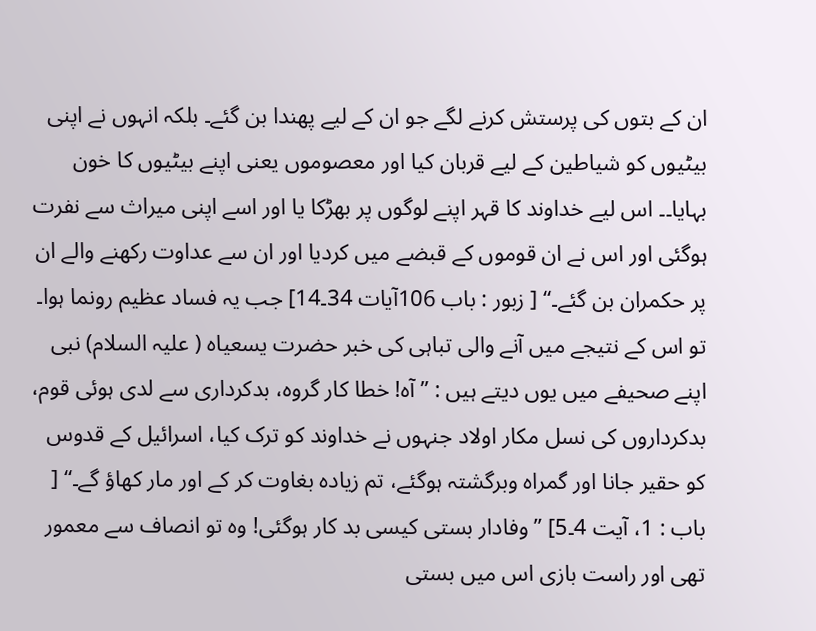ان کے بتوں کی پرستش کرنے لگے جو ان کے لیے پھندا بن گئے۔ بلکہ انہوں نے اپنی بیٹیوں کو شیاطین کے لیے قربان کیا اور معصوموں یعنی اپنے بیٹیوں کا خون بہایا۔۔ اس لیے خداوند کا قہر اپنے لوگوں پر بھڑکا یا اور اسے اپنی میراث سے نفرت ہوگئی اور اس نے ان قوموں کے قبضے میں کردیا اور ان سے عداوت رکھنے والے ان پر حکمران بن گئے۔“ [ زبور : باب 106آیات 34۔14] جب یہ فساد عظیم رونما ہوا۔ تو اس کے نتیجے میں آنے والی تباہی کی خبر حضرت یسعیاہ ( علیہ السلام) نبی اپنے صحیفے میں یوں دیتے ہیں : ” آہ! خطا کار گروہ، بدکرداری سے لدی ہوئی قوم، بدکرداروں کی نسل مکار اولاد جنہوں نے خداوند کو ترک کیا، اسرائیل کے قدوس کو حقیر جانا اور گمراہ وبرگشتہ ہوگئے، تم زیادہ بغاوت کر کے اور مار کھاؤ گے۔“ [ باب : 1، آیت 4۔5] ” وفادار بستی کیسی بد کار ہوگئی! وہ تو انصاف سے معمور تھی اور راست بازی اس میں بستی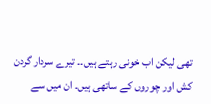تھی لیکن اب خونی رہتے ہیں۔۔ تیرے سردار گردن کش اور چوروں کے ساتھی ہیں۔ ان میں سے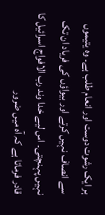ہر ایک رشوت دوست اور انعام طلب ہے۔ وہ یتیموں سے انصاف نہیں کرتے اور بیواؤں کی فریاد ان تک نہیں پہنچتی۔ اس لیے خدا وند رب الافواج اسرائیل کا قادر فرماتا ہے کہ آہ میں ضرور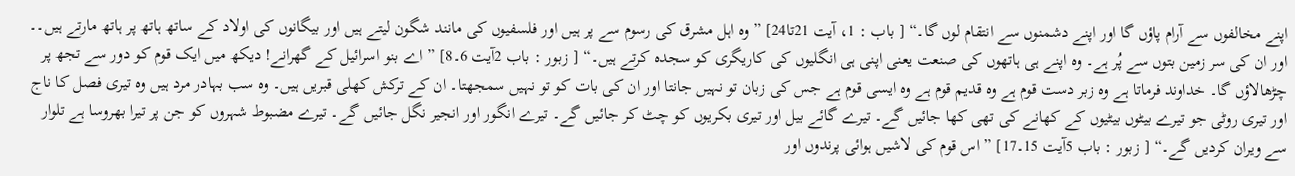اپنے مخالفوں سے آرام پاؤں گا اور اپنے دشمنوں سے انتقام لوں گا۔“ [ باب : 1، آیت 21تا24] ” وہ اہل مشرق کی رسوم سے پر ہیں اور فلسفیوں کی مانند شگون لیتے ہیں اور بیگانوں کی اولاد کے ساتھ ہاتھ پر ہاتھ مارتے ہیں۔۔ اور ان کی سر زمین بتوں سے پُر ہے۔ وہ اپنے ہی ہاتھوں کی صنعت یعنی اپنی ہی انگلیوں کی کاریگری کو سجدہ کرتے ہیں۔“ [ زبور : باب 2آیت 6۔8] ” اے بنو اسرائیل کے گھرانے! دیکھ میں ایک قوم کو دور سے تجھ پر چڑھالاؤں گا۔ خداوند فرماتا ہے وہ زبر دست قوم ہے وہ قدیم قوم ہے وہ ایسی قوم ہے جس کی زبان تو نہیں جانتا اور ان کی بات کو تو نہیں سمجھتا۔ ان کے ترکش کھلی قبریں ہیں۔ وہ سب بہادر مرد ہیں وہ تیری فصل کا ناج اور تیری روٹی جو تیرے بیٹوں بیٹیوں کے کھانے کی تھی کھا جائیں گے۔ تیرے گائے بیل اور تیری بکریوں کو چٹ کر جائیں گے۔ تیرے انگور اور انجیر نگل جائیں گے۔ تیرے مضبوط شہروں کو جن پر تیرا بھروسا ہے تلوار سے ویران کردیں گے۔“ [ زبور : باب 5آیت 15۔17] ” اس قوم کی لاشیں ہوائی پرندوں اور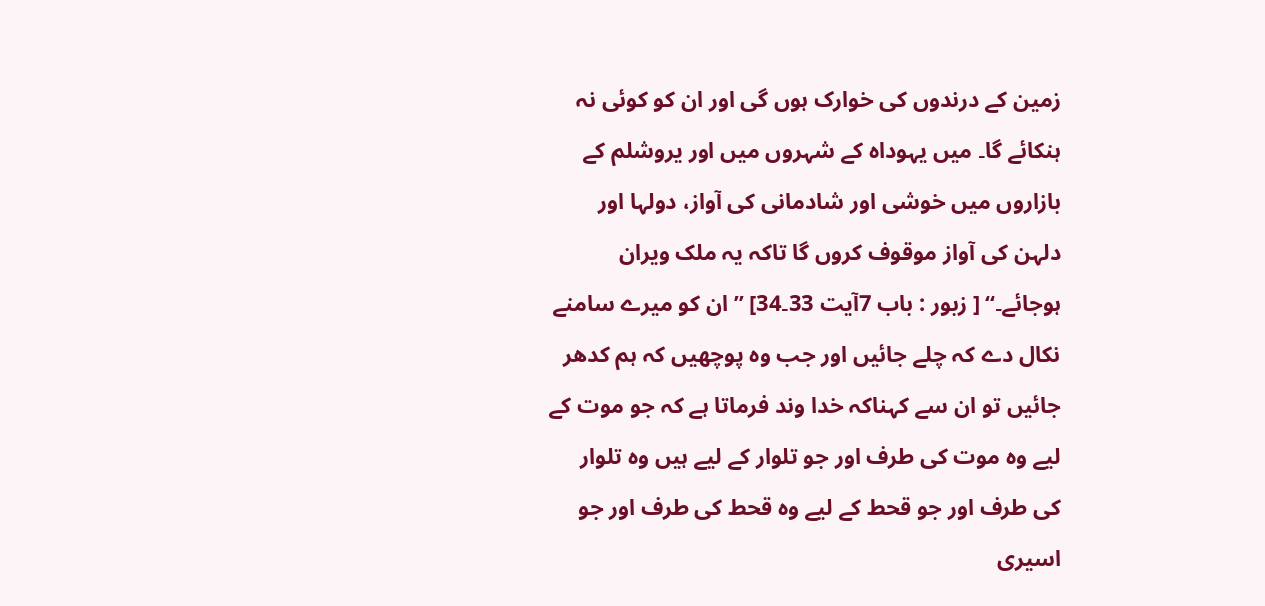زمین کے درندوں کی خوارک ہوں گی اور ان کو کوئی نہ ہنکائے گا۔ میں یہوداہ کے شہروں میں اور یروشلم کے بازاروں میں خوشی اور شادمانی کی آواز، دولہا اور دلہن کی آواز موقوف کروں گا تاکہ یہ ملک ویران ہوجائے۔“ [ زبور : باب 7آیت 33۔34] ” ان کو میرے سامنے نکال دے کہ چلے جائیں اور جب وہ پوچھیں کہ ہم کدھر جائیں تو ان سے کہناکہ خدا وند فرماتا ہے کہ جو موت کے لیے وہ موت کی طرف اور جو تلوار کے لیے ہیں وہ تلوار کی طرف اور جو قحط کے لیے وہ قحط کی طرف اور جو اسیری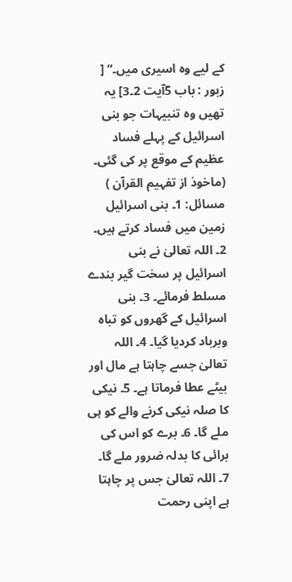کے لیے وہ اسیری میں۔“ [ زبور : باب 5آیت 2۔3] یہ تھیں وہ تنبیہات جو بنی اسرائیل کے پہلے فساد عظیم کے موقع پر کی گئی۔ (ماخوذ از تفہیم القرآن ) مسائل: 1۔ بنی اسرائیل زمین میں فساد کرتے ہیں۔ 2۔ اللہ تعالیٰ نے بنی اسرائیل پر سخت گیر بندے مسلط فرمائے۔ 3۔ بنی اسرائیل کے گھروں کو تباہ وبرباد کردیا گیا۔ 4۔ اللہ تعالیٰ جسے چاہتا ہے مال اور بیٹے عطا فرماتا ہے۔ 5۔ نیکی کا صلہ نیکی کرنے والے کو ہی ملے گا۔ 6۔ برے کو اس کی برائی کا بدلہ ضرور ملے گا۔ 7۔ اللہ تعالیٰ جس پر چاہتا ہے اپنی رحمت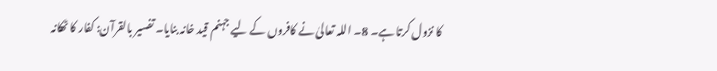کا نزول کرتا ہے۔ 8۔ اللہ تعالیٰ نے کافروں کے لیے جہنم قید خانہ بنایا۔ تفسیر بالقرآن: کفار کا ٹھکانہ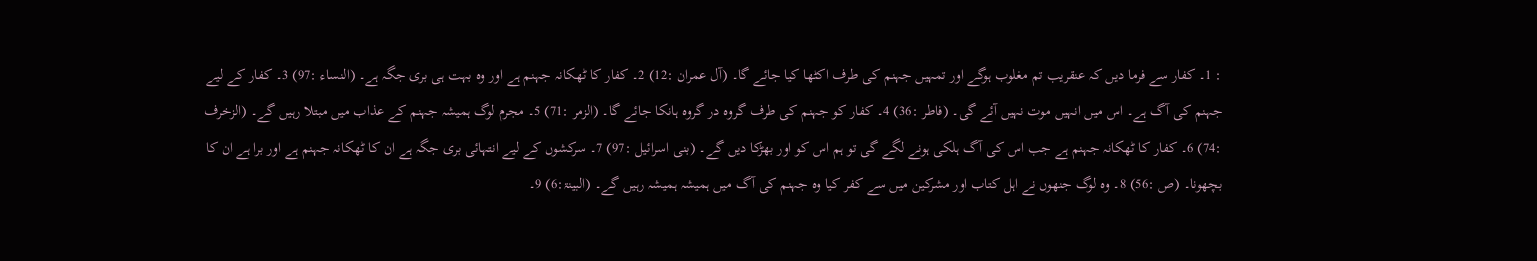: 1۔ کفار سے فرما دیں کہ عنقریب تم مغلوب ہوگے اور تمہیں جہنم کی طرف اکٹھا کیا جائے گا۔ (آل عمران :12) 2۔ کفار کا ٹھکانہ جہنم ہے اور وہ بہت ہی بری جگہ ہے۔ (النساء :97) 3۔ کفار کے لیے جہنم کی آگ ہے۔ اس میں انہیں موت نہیں آئے گی۔ (فاطر :36) 4۔ کفار کو جہنم کی طرف گروہ در گروہ ہانکا جائے گا۔ (الزمر :71) 5۔ مجرم لوگ ہمیشہ جہنم کے عذاب میں مبتلا رہیں گے۔ (الزخرف :74) 6۔ کفار کا ٹھکانہ جہنم ہے جب اس کی آگ ہلکی ہونے لگے گی تو ہم اس کو اور بھڑکا دیں گے۔ (بنی اسرائیل :97) 7۔ سرکشوں کے لیے انتہائی بری جگہ ہے ان کا ٹھکانہ جہنم ہے اور برا ہے ان کا بچھونا۔ (ص :56) 8۔ وہ لوگ جنھوں نے اہل کتاب اور مشرکین میں سے کفر کیا وہ جہنم کی آگ میں ہمیشہ ہمیشہ رہیں گے۔ (البینۃ:6) 9۔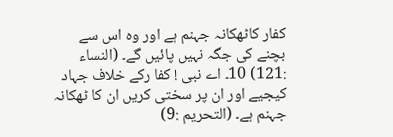کفار کاٹھکانہ جہنم ہے اور وہ اس سے بچنے کی جگہ نہیں پائیں گے۔ (النساء :121) 10۔ اے نبی ! کفا رکے خلاف جہاد کیجیے اور ان پر سختی کریں ان کا ٹھکانہ جہنم ہے۔ (التحریم :9)